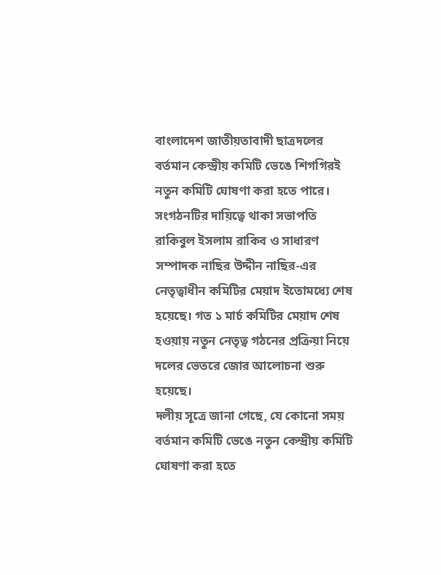বাংলাদেশ জাতীয়তাবাদী ছাত্রদলের বর্তমান কেন্দ্রীয় কমিটি ভেঙে শিগগিরই নতুন কমিটি ঘোষণা করা হতে পারে। সংগঠনটির দায়িত্বে থাকা সভাপতি রাকিবুল ইসলাম রাকিব ও সাধারণ সম্পাদক নাছির উদ্দীন নাছির-এর নেতৃত্বাধীন কমিটির মেয়াদ ইতোমধ্যে শেষ হয়েছে। গত ১ মার্চ কমিটির মেয়াদ শেষ হওয়ায় নতুন নেতৃত্ব গঠনের প্রক্রিয়া নিয়ে দলের ভেতরে জোর আলোচনা শুরু হয়েছে।
দলীয় সূত্রে জানা গেছে, যে কোনো সময় বর্তমান কমিটি ভেঙে নতুন কেন্দ্রীয় কমিটি ঘোষণা করা হতে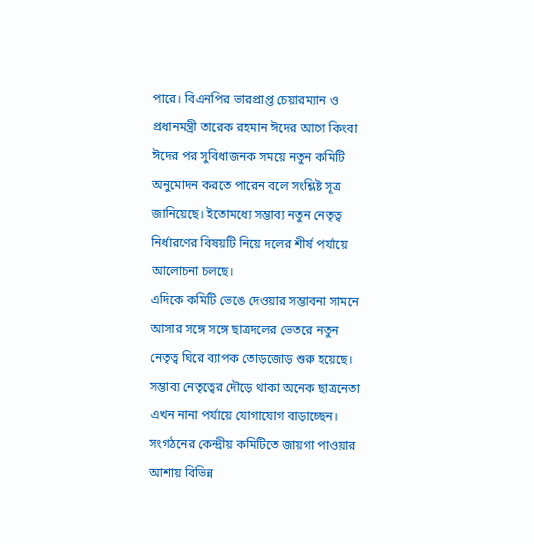পারে। বিএনপির ভারপ্রাপ্ত চেয়ারম্যান ও প্রধানমন্ত্রী তারেক রহমান ঈদের আগে কিংবা ঈদের পর সুবিধাজনক সময়ে নতুন কমিটি অনুমোদন করতে পারেন বলে সংশ্লিষ্ট সূত্র জানিয়েছে। ইতোমধ্যে সম্ভাব্য নতুন নেতৃত্ব নির্ধারণের বিষয়টি নিয়ে দলের শীর্ষ পর্যায়ে আলোচনা চলছে।
এদিকে কমিটি ভেঙে দেওয়ার সম্ভাবনা সামনে আসার সঙ্গে সঙ্গে ছাত্রদলের ভেতরে নতুন নেতৃত্ব ঘিরে ব্যাপক তোড়জোড় শুরু হয়েছে। সম্ভাব্য নেতৃত্বের দৌড়ে থাকা অনেক ছাত্রনেতা এখন নানা পর্যায়ে যোগাযোগ বাড়াচ্ছেন। সংগঠনের কেন্দ্রীয় কমিটিতে জায়গা পাওয়ার আশায় বিভিন্ন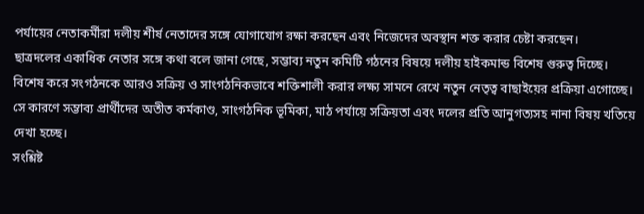পর্যায়ের নেতাকর্মীরা দলীয় শীর্ষ নেতাদের সঙ্গে যোগাযোগ রক্ষা করছেন এবং নিজেদের অবস্থান শক্ত করার চেষ্টা করছেন।
ছাত্রদলের একাধিক নেতার সঙ্গে কথা বলে জানা গেছে, সম্ভাব্য নতুন কমিটি গঠনের বিষয়ে দলীয় হাইকমান্ড বিশেষ গুরুত্ব দিচ্ছে। বিশেষ করে সংগঠনকে আরও সক্রিয় ও সাংগঠনিকভাবে শক্তিশালী করার লক্ষ্য সামনে রেখে নতুন নেতৃত্ব বাছাইয়ের প্রক্রিয়া এগোচ্ছে। সে কারণে সম্ভাব্য প্রার্থীদের অতীত কর্মকাণ্ড, সাংগঠনিক ভূমিকা, মাঠ পর্যায়ে সক্রিয়তা এবং দলের প্রতি আনুগত্যসহ নানা বিষয় খতিয়ে দেখা হচ্ছে।
সংশ্লিষ্ট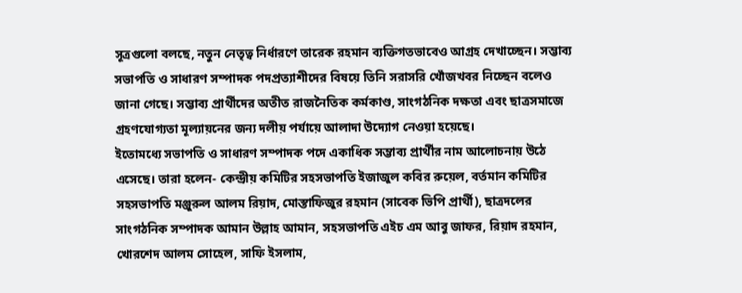সূত্রগুলো বলছে, নতুন নেতৃত্ব নির্ধারণে তারেক রহমান ব্যক্তিগতভাবেও আগ্রহ দেখাচ্ছেন। সম্ভাব্য সভাপতি ও সাধারণ সম্পাদক পদপ্রত্যাশীদের বিষয়ে তিনি সরাসরি খোঁজখবর নিচ্ছেন বলেও জানা গেছে। সম্ভাব্য প্রার্থীদের অতীত রাজনৈতিক কর্মকাণ্ড, সাংগঠনিক দক্ষতা এবং ছাত্রসমাজে গ্রহণযোগ্যতা মূল্যায়নের জন্য দলীয় পর্যায়ে আলাদা উদ্যোগ নেওয়া হয়েছে।
ইতোমধ্যে সভাপতি ও সাধারণ সম্পাদক পদে একাধিক সম্ভাব্য প্রার্থীর নাম আলোচনায় উঠে এসেছে। তারা হলেন- কেন্দ্রীয় কমিটির সহসভাপতি ইজাজুল কবির রুয়েল, বর্তমান কমিটির সহসভাপতি মঞ্জুরুল আলম রিয়াদ, মোস্তাফিজুর রহমান (সাবেক ভিপি প্রার্থী), ছাত্রদলের সাংগঠনিক সম্পাদক আমান উল্লাহ আমান, সহসভাপতি এইচ এম আবু জাফর, রিয়াদ রহমান, খোরশেদ আলম সোহেল, সাফি ইসলাম,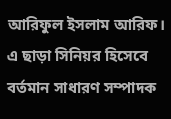আরিফুল ইসলাম আরিফ।
এ ছাড়া সিনিয়র হিসেবে বর্তমান সাধারণ সম্পাদক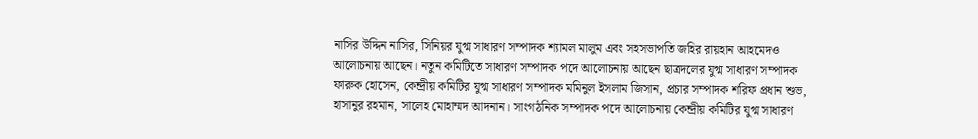নাসির উদ্দিন নাসির, সিনিয়র যুগ্ম সাধারণ সম্পাদক শ্যামল মালুম এবং সহসভাপতি জহির রায়হান আহমেদও আলোচনায় আছেন। নতুন কমিটিতে সাধারণ সম্পাদক পদে আলোচনায় আছেন ছাত্রদলের যুগ্ম সাধারণ সম্পাদক ফারুক হোসেন, কেন্দ্রীয় কমিটির যুগ্ম সাধারণ সম্পাদক মমিনুল ইসলাম জিসান, প্রচার সম্পাদক শরিফ প্রধান শুভ, হাসানুর রহমান, সালেহ মোহাম্মদ আদনান। সাংগঠনিক সম্পাদক পদে আলোচনায় কেন্দ্রীয় কমিটির যুগ্ম সাধারণ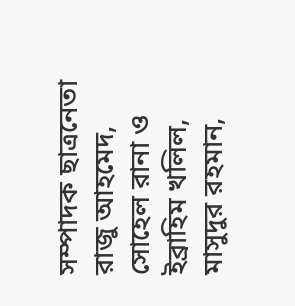সম্পাদক ছাত্রনেতা রাজু আহমেদ, সোহেল রানা ও ইব্রাহিম খলিল, মাসুদুর রহমান,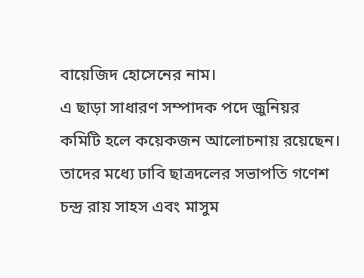বায়েজিদ হোসেনের নাম।
এ ছাড়া সাধারণ সম্পাদক পদে জুনিয়র কমিটি হলে কয়েকজন আলোচনায় রয়েছেন। তাদের মধ্যে ঢাবি ছাত্রদলের সভাপতি গণেশ চন্দ্র রায় সাহস এবং মাসুম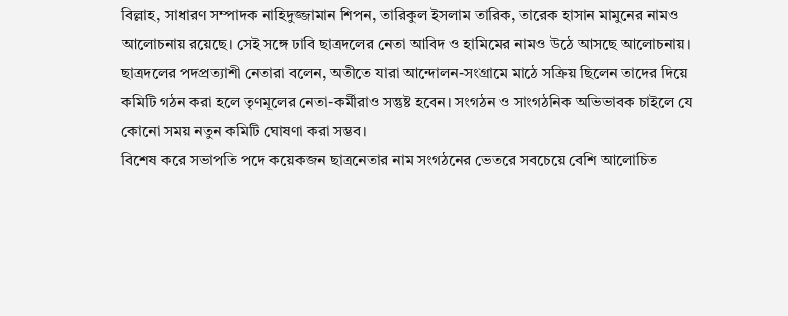বিল্লাহ, সাধারণ সম্পাদক নাহিদুজ্জামান শিপন, তারিকুল ইসলাম তারিক, তারেক হাসান মামুনের নামও আলোচনায় রয়েছে। সেই সঙ্গে ঢাবি ছাত্রদলের নেতা আবিদ ও হামিমের নামও উঠে আসছে আলোচনায়।
ছাত্রদলের পদপ্রত্যাশী নেতারা বলেন, অতীতে যারা আন্দোলন-সংগ্রামে মাঠে সক্রিয় ছিলেন তাদের দিয়ে কমিটি গঠন করা হলে তৃণমূলের নেতা-কর্মীরাও সন্তুষ্ট হবেন। সংগঠন ও সাংগঠনিক অভিভাবক চাইলে যে কোনো সময় নতুন কমিটি ঘোষণা করা সম্ভব।
বিশেষ করে সভাপতি পদে কয়েকজন ছাত্রনেতার নাম সংগঠনের ভেতরে সবচেয়ে বেশি আলোচিত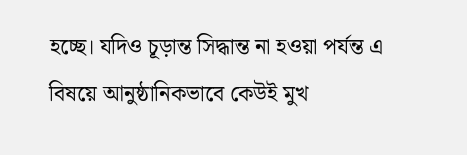হচ্ছে। যদিও চূড়ান্ত সিদ্ধান্ত না হওয়া পর্যন্ত এ বিষয়ে আনুষ্ঠানিকভাবে কেউই মুখ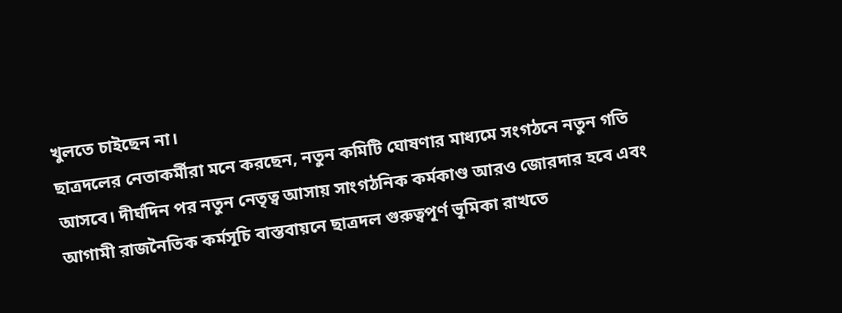খুলতে চাইছেন না।
ছাত্রদলের নেতাকর্মীরা মনে করছেন, নতুন কমিটি ঘোষণার মাধ্যমে সংগঠনে নতুন গতি আসবে। দীর্ঘদিন পর নতুন নেতৃত্ব আসায় সাংগঠনিক কর্মকাণ্ড আরও জোরদার হবে এবং আগামী রাজনৈতিক কর্মসূচি বাস্তবায়নে ছাত্রদল গুরুত্বপূর্ণ ভূমিকা রাখতে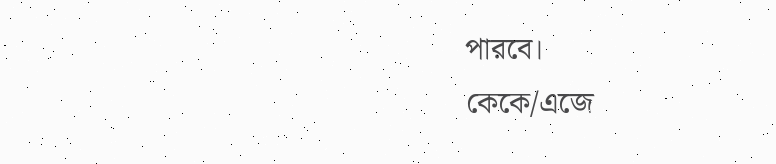পারবে।
কেকে/এজে